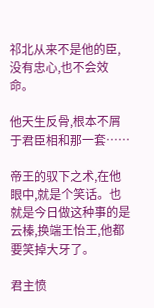祁北从来不是他的臣,没有忠心,也不会效命。

他天生反骨,根本不屑于君臣相和那一套……

帝王的驭下之术,在他眼中,就是个笑话。也就是今日做这种事的是云榛,换端王怡王,他都要笑掉大牙了。

君主愤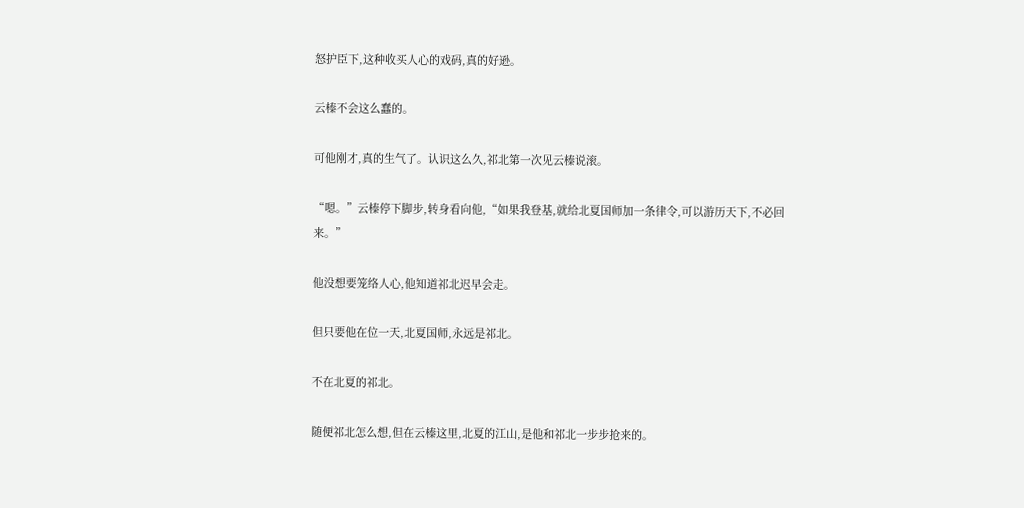怒护臣下,这种收买人心的戏码,真的好逊。

云榛不会这么蠢的。

可他刚才,真的生气了。认识这么久,祁北第一次见云榛说滚。

“嗯。”云榛停下脚步,转身看向他,“如果我登基,就给北夏国师加一条律令,可以游历天下,不必回来。”

他没想要笼络人心,他知道祁北迟早会走。

但只要他在位一天,北夏国师,永远是祁北。

不在北夏的祁北。

随便祁北怎么想,但在云榛这里,北夏的江山,是他和祁北一步步抢来的。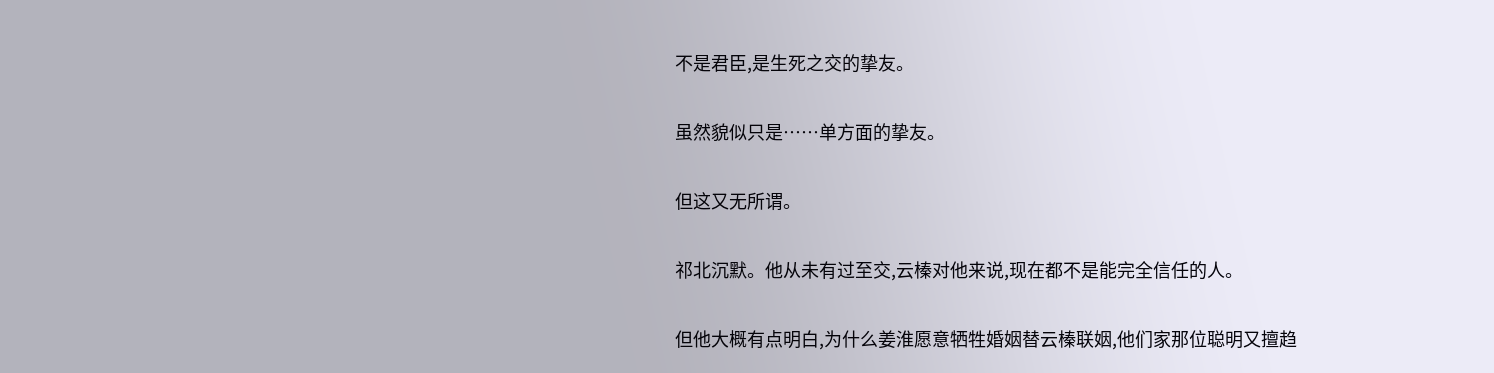不是君臣,是生死之交的挚友。

虽然貌似只是……单方面的挚友。

但这又无所谓。

祁北沉默。他从未有过至交,云榛对他来说,现在都不是能完全信任的人。

但他大概有点明白,为什么姜淮愿意牺牲婚姻替云榛联姻,他们家那位聪明又擅趋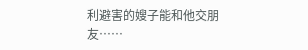利避害的嫂子能和他交朋友……